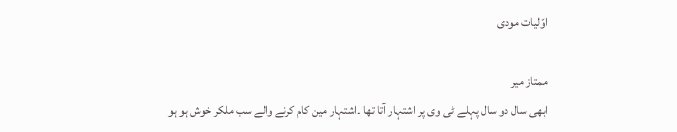اوّلیات مودی

ممتاز میر
ابھی سال دو سال پہلے ٹی وی پر اشتہار آتا تھا ۔اشتہار مین کام کرنے والے سب ملکر خوش ہو ہو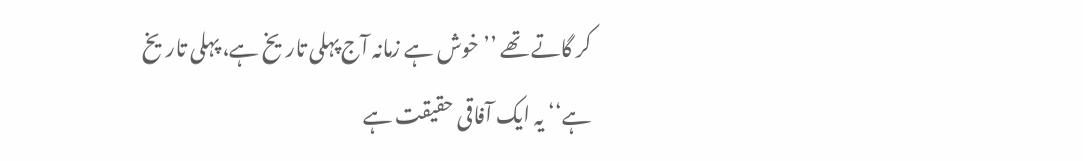کر گاتے تھے ’’خوش ہے زمانہ آج پہلی تاریخ ہے، پہلی تاریخ ہے‘‘ یہ ایک آفاقی حقیقت ہے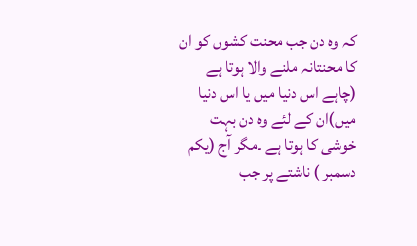کہ وہ دن جب محنت کشوں کو ان کا محنتانہ ملنے والا ہوتا ہے (چاہے اس دنیا میں یا اس دنیا میں)ان کے لئے وہ دن بہت خوشی کا ہوتا ہے ۔مگر آج (یکم دسمبر ) ناشتے پر جب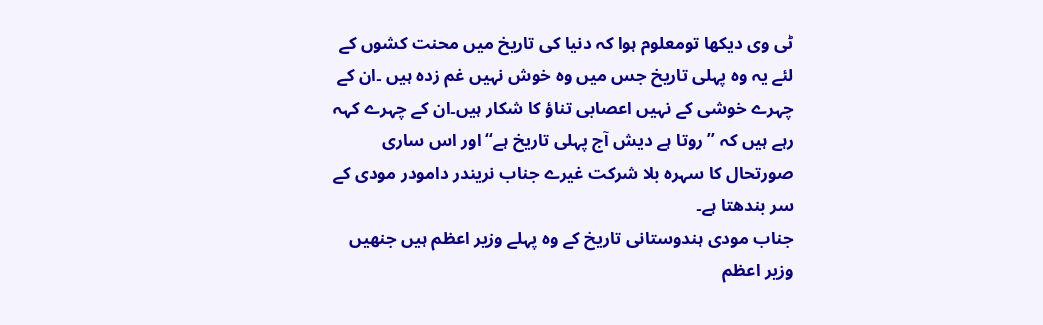ٹی وی دیکھا تومعلوم ہوا کہ دنیا کی تاریخ میں محنت کشوں کے لئے یہ وہ پہلی تاریخ جس میں وہ خوش نہیں غم زدہ ہیں ۔ان کے چہرے خوشی کے نہیں اعصابی تناؤ کا شکار ہیں۔ان کے چہرے کہہ رہے ہیں کہ ’’روتا ہے دیش آج پہلی تاریخ ہے‘‘اور اس ساری صورتحال کا سہرہ بلا شرکت غیرے جناب نریندر دامودر مودی کے سر بندھتا ہے۔
جناب مودی ہندوستانی تاریخ کے وہ پہلے وزیر اعظم ہیں جنھیں وزیر اعظم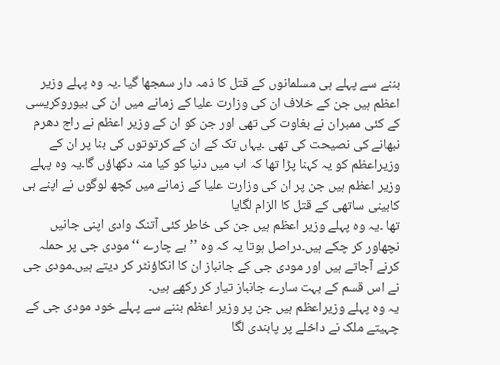بننے سے پہلے ہی مسلمانوں کے قتل کا ذمہ دار سمجھا گیا ۔یہ وہ پہلے وزیر اعظم ہیں جن کے خلاف ان کی وزارت علیا کے زمانے میں ان کی بیوروکریسی کے کئی ممبران نے بغاوت کی تھی اور جن کو ان کے وزیر اعظم نے راج دھرم نبھانے کی نصیحت کی تھی ۔یہاں تک کے ان کے کرتوتوں کی بنا پر ان کے وزیراعظم کو یہ کہنا پڑا تھا کہ اب میں دنیا کو کیا منہ دکھاؤں گا۔یہ وہ پہلے وزیر اعظم ہیں جن پر ان کی وزارت علیا کے زمانے میں کچھ لوگوں نے اپنے ہی کابینی ساتھی کے قتل کا الزام لگایا
تھا ۔یہ وہ پہلے وزیر اعظم ہیں جن کی خاطر کئی آتنک وادی اپنی جانیں نچھاور کر چکے ہیں۔دراصل ہوتا یہ کہ وہ ’’بے چارے ‘‘ مودی جی پر حملہ کرنے آجاتے ہیں اور مودی جی کے جانباز ان کا انکاؤنٹر کر دیتے ہیں۔مودی جی نے اس قسم کے بہت سارے جانباز تیار کر رکھے ہیں۔
یہ وہ پہلے وزیراعظم ہیں جن پر وزیر اعظم بننے سے پہلے خود مودی جی کے چہیتے ملک نے داخلے پر پابندی لگا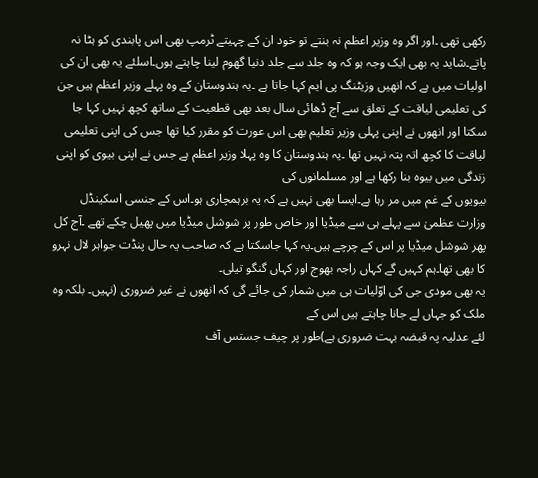رکھی تھی ۔اور اگر وہ وزیر اعظم نہ بنتے تو خود ان کے چہیتے ٹرمپ بھی اس پابندی کو ہٹا نہ پاتے۔شاید یہ بھی ایک وجہ ہو کہ وہ جلد سے جلد دنیا گھوم لینا چاہتے ہوں۔اسلئے یہ بھی ان کی اولیات میں ہے کہ انھیں وزیٹنگ پی ایم کہا جاتا ہے ۔یہ ہندوستان کے وہ پہلے وزیر اعظم ہیں جن کی تعلیمی لیاقت کے تعلق سے آج ڈھائی سال بعد بھی قطعیت کے ساتھ کچھ نہیں کہا جا سکتا اور انھوں نے اپنی پہلی وزیر تعلیم بھی اس عورت کو مقرر کیا تھا جس کی اپنی تعلیمی
لیاقت کا کچھ اتہ پتہ نہیں تھا ۔یہ ہندوستان کا وہ پہلا وزیر اعظم ہے جس نے اپنی بیوی کو اپنی زندگی میں بیوہ بنا رکھا ہے اور مسلمانوں کی
بیویوں کے غم میں مر رہا ہے۔ایسا بھی نہیں ہے کہ یہ برہمچاری ہو۔اس کے جنسی اسکینڈل وزارت عظمیٰ سے پہلے ہی سے میڈیا اور خاص طور پر شوشل میڈیا میں پھیل چکے تھے ۔آج کل پھر شوشل میڈیا پر اس کے چرچے ہیں۔یہ کہا جاسکتا ہے کہ صاحب یہ حال پنڈت جواہر لال نہرو
کا بھی تھا۔ہم کہیں گے کہاں راجہ بھوج اور کہاں گنگو تیلی۔
یہ بھی مودی جی کی اوّلیات ہی میں شمار کی جائے گی کہ انھوں نے غیر ضروری (نہیں۔ بلکہ وہ ملک کو جہاں لے جانا چاہتے ہیں اس کے
لئے عدلیہ پہ قبضہ بہت ضروری ہے)طور پر چیف جستس آف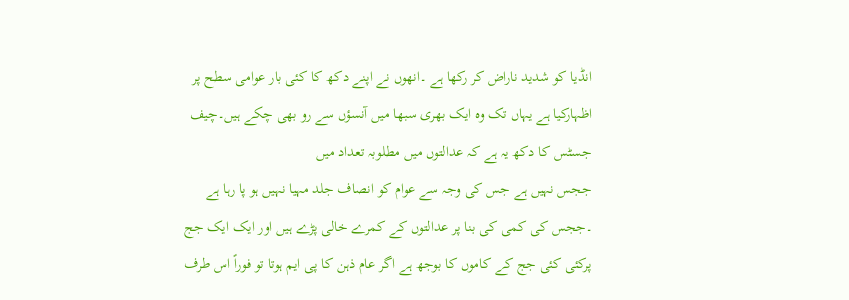انڈیا کو شدید ناراض کر رکھا ہے ۔انھوں نے اپنے دکھ کا کئی بار عوامی سطح پر اظہارکیا ہے یہاں تک وہ ایک بھری سبھا میں آنسؤں سے رو بھی چکے ہیں۔چیف جسٹس کا دکھ یہ ہے کہ عدالتوں میں مطلوبہ تعداد میں
ججس نہیں ہے جس کی وجہ سے عوام کو انصاف جلد مہیا نہیں ہو پا رہا ہے ۔ججس کی کمی کی بنا پر عدالتوں کے کمرے خالی پڑے ہیں اور ایک ایک جج پرکئی کئی جج کے کاموں کا بوجھ ہے اگر عام ذہن کا پی ایم ہوتا تو فوراً اس طرف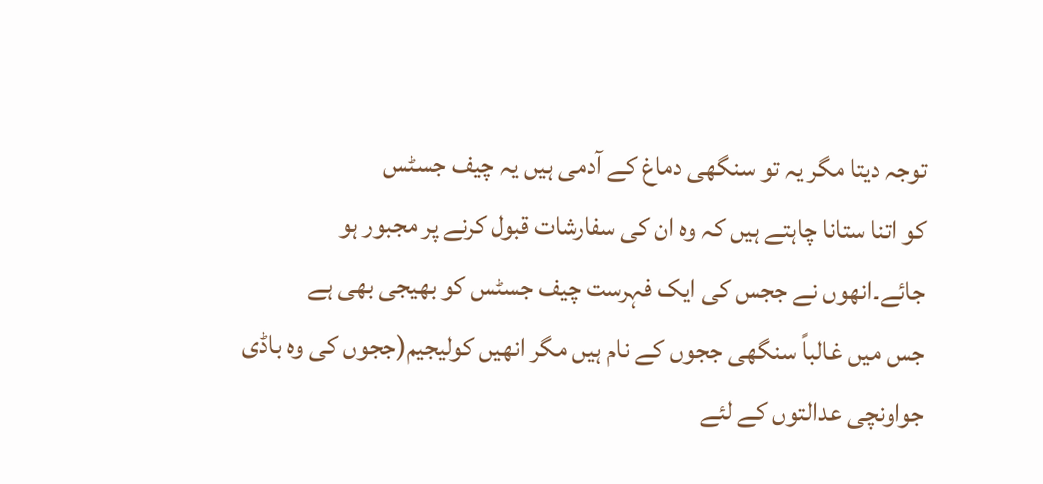توجہ دیتا مگر یہ تو سنگھی دماغ کے آدمی ہیں یہ چیف جسٹس
کو اتنا ستانا چاہتے ہیں کہ وہ ان کی سفارشات قبول کرنے پر مجبور ہو جائے۔انھوں نے ججس کی ایک فہرست چیف جسٹس کو بھیجی بھی ہے
جس میں غالباً سنگھی ججوں کے نام ہیں مگر انھیں کولیجیم(ججوں کی وہ باڈی جواونچی عدالتوں کے لئے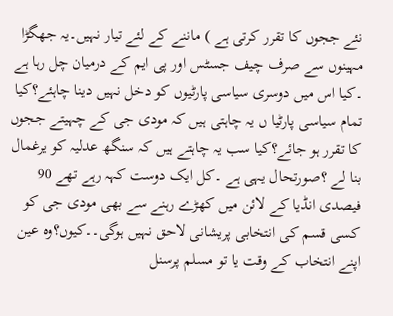نئے ججوں کا تقرر کرتی ہے ) ماننے کے لئے تیار نہیں۔یہ جھگڑا مہینوں سے صرف چیف جسٹس اور پی ایم کے درمیان چل رہا ہے ۔کیا اس میں دوسری سیاسی پارٹیوں کو دخل نہیں دینا چاہئے؟کیا تمام سیاسی پارٹیا ں یہ چاہتی ہیں کہ مودی جی کے چہیتے ججوں کا تقرر ہو جائے؟کیا سب یہ چاہتے ہیں کہ سنگھ عدلیہ کو یرغمال بنا لے ؟صورتحال یہی ہے ۔کل ایک دوست کہہ رہے تھے 90 فیصدی انڈیا کے لائن میں کھڑے رہنے سے بھی مودی جی کو کسی قسم کی انتخابی پریشانی لاحق نہیں ہوگی۔۔کیوں؟وہ عین اپنے انتخاب کے وقت یا تو مسلم پرسنل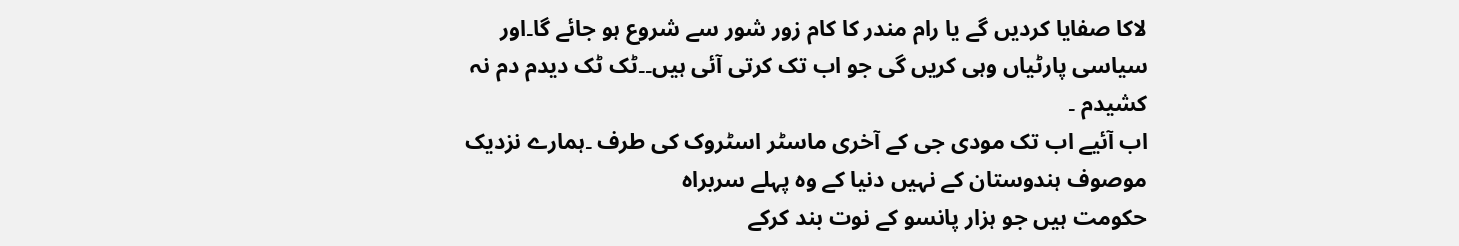لاکا صفایا کردیں گے یا رام مندر کا کام زور شور سے شروع ہو جائے گا۔اور سیاسی پارٹیاں وہی کریں گی جو اب تک کرتی آئی ہیں۔۔ٹک ٹک دیدم دم نہ کشیدم ۔
اب آئیے اب تک مودی جی کے آخری ماسٹر اسٹروک کی طرف ۔ہمارے نزدیک موصوف ہندوستان کے نہیں دنیا کے وہ پہلے سربراہ
حکومت ہیں جو ہزار پانسو کے نوت بند کرکے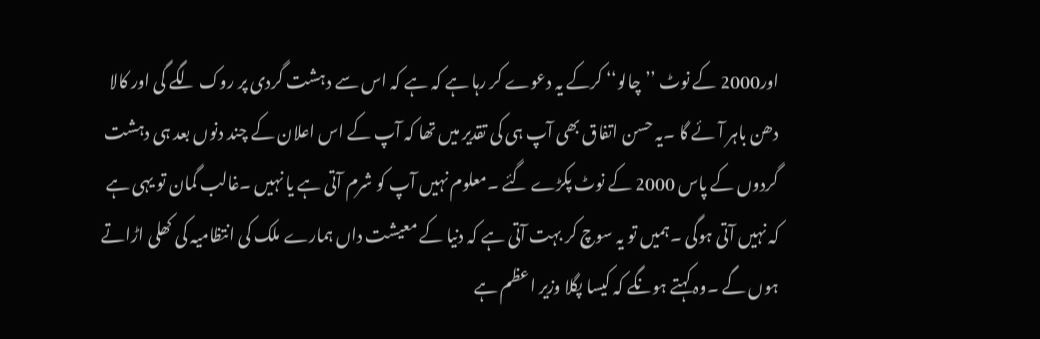اور2000 کے نوٹ ’’چالو‘‘ کرکے یہ دعوے کر رہا ہے کہ ہے کہ اس سے دہشت گردی پر روک لگے گی اور کالا دھن باہر آئے گا ۔یہ حسن اتفاق بھی آپ ہی کی تقدیر میں تھا کہ آپ کے اس اعلان کے چند دنوں بعد ہی دہشت گردوں کے پاس 2000 کے نوٹ پکڑے گئے ۔معلوم نہیں آپ کو شرم آتی ہے یا نہیں ۔غالب گمان تو یہی ہے کہ نہیں آتی ہوگی ۔ہمیں تو یہ سوچ کر بہت آتی ہے کہ دنیا کے معیشت داں ہمارے ملک کی انتظامیہ کی کھلی اڑاتے ہوں گے ۔وہ کہتے ہونگے کہ کیسا پگلا وزیر اعظم ہے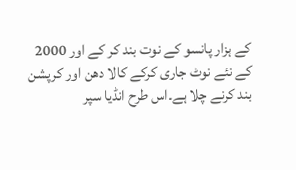کے ہزار پانسو کے نوت بند کر کے اور 2000 کے نئے نوٹ جاری کرکے کالا دھن اور کرپشن بند کرنے چلا ہے۔اس طرح انڈیا سپر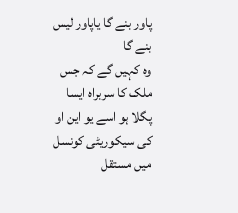پاور بنے گا یاپاور لیس بنے گا
وہ کہیں گے کہ جس ملک کا سربراہ ایسا پگلا ہو اسے یو این او کی سیکوریٹی کونسل میں مستقل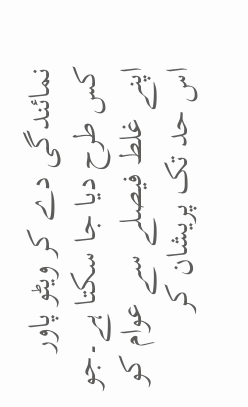نمائندگی دے کر ویٹو پاور کس طرح دیا جا سکتا ہے۔جو اپنے غلط فیصلے سے عوام کو اس حد تک پریشان کر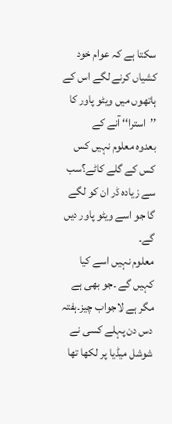سکتا ہے کہ عوام خود کشیاں کرنے لگے اس کے ہاتھوں میں ویٹو پاور کا ’’استرا‘‘ آنے کے
بعدوہ معلوم نہیں کس کس کے گلے کاٹے؟سب سے زیادہ ڈر ان کو لگے گا جو اسے ویٹو پاور دیں گے۔
معلوم نہیں اسے کیا کہیں گے ۔جو بھی ہے مگر ہے لاجواب چیز۔ہفتہ دس دن پہلے کسی نے شوشل میڈیا پر لکھا تھا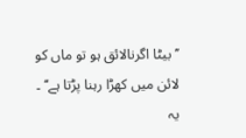’’بیٹا اگرنالائق ہو تو ماں کو
لائن میں کھڑا رہنا پڑتا ہے‘‘ ۔
یہ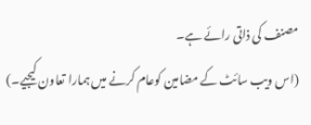مصنف کی ذاتی رائے ہے۔
(اس ویب سائٹ کے مضامین کوعام کرنے میں ہمارا تعاون کیجیے۔)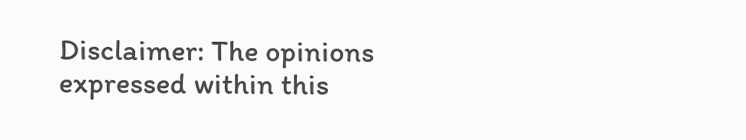Disclaimer: The opinions expressed within this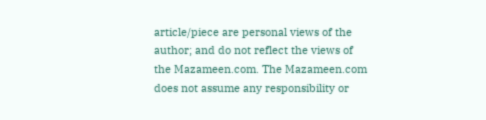article/piece are personal views of the author; and do not reflect the views of the Mazameen.com. The Mazameen.com does not assume any responsibility or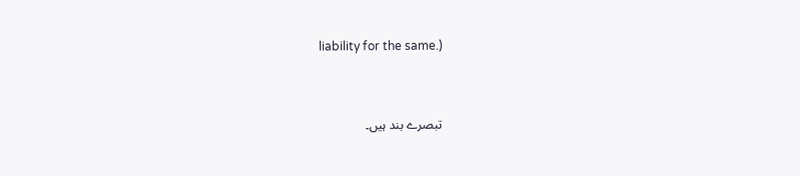liability for the same.)


تبصرے بند ہیں۔